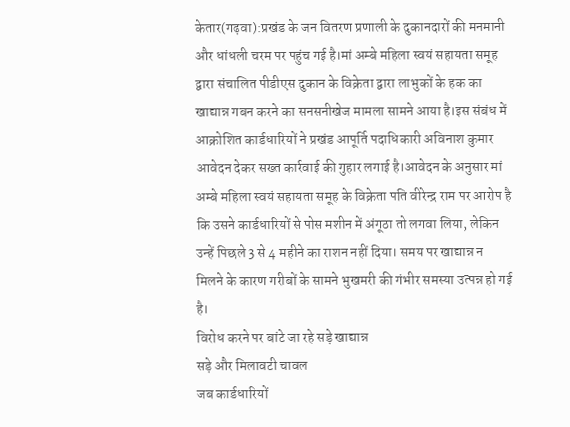केतार(गढ़वा):प्रखंड के जन वितरण प्रणाली के दुकानदारों की मनमानी और धांधली चरम पर पहुंच गई है।मां अम्बे महिला स्वयं सहायता समूह द्वारा संचालित पीडीएस दुकान के विक्रेता द्वारा लाभुकों के हक का खाद्यान्न गबन करने का सनसनीखेज मामला सामने आया है।इस संबंध में आक्रोशित कार्डधारियों ने प्रखंड आपूर्ति पदाधिकारी अविनाश कुमार आवेदन देकर सख्त कार्रवाई की गुहार लगाई है।आवेदन के अनुसार मां अम्बे महिला स्वयं सहायता समूह के विक्रेता पति वीरेन्द्र राम पर आरोप है कि उसने कार्डधारियों से पोस मशीन में अंगूठा तो लगवा लिया, लेकिन उन्हें पिछले 3 से 4 महीने का राशन नहीं दिया। समय पर खाद्यान्न न मिलने के कारण गरीबों के सामने भुखमरी की गंभीर समस्या उत्पन्न हो गई है।
विरोध करने पर बांटे जा रहे सड़े खाद्यान्न
सड़े और मिलावटी चावल
जब कार्डधारियों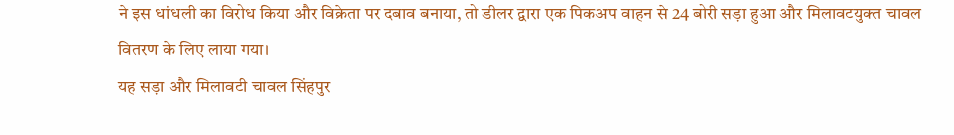ने इस धांधली का विरोध किया और विक्रेता पर दबाव बनाया, तो डीलर द्वारा एक पिकअप वाहन से 24 बोरी सड़ा हुआ और मिलावटयुक्त चावल वितरण के लिए लाया गया।
यह सड़ा और मिलावटी चावल सिंहपुर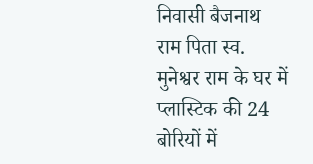निवासी बैजनाथ राम पिता स्व. मुनेश्वर राम के घर में प्लास्टिक की 24 बोरियों में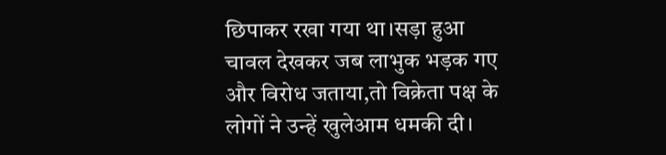छिपाकर रखा गया था।सड़ा हुआ चावल देखकर जब लाभुक भड़क गए और विरोध जताया,तो विक्रेता पक्ष के लोगों ने उन्हें खुलेआम धमकी दी।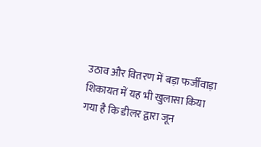उठाव और वितरण में बड़ा फर्जीवाड़ा
शिकायत में यह भी खुलासा किया गया है कि डीलर द्वारा जून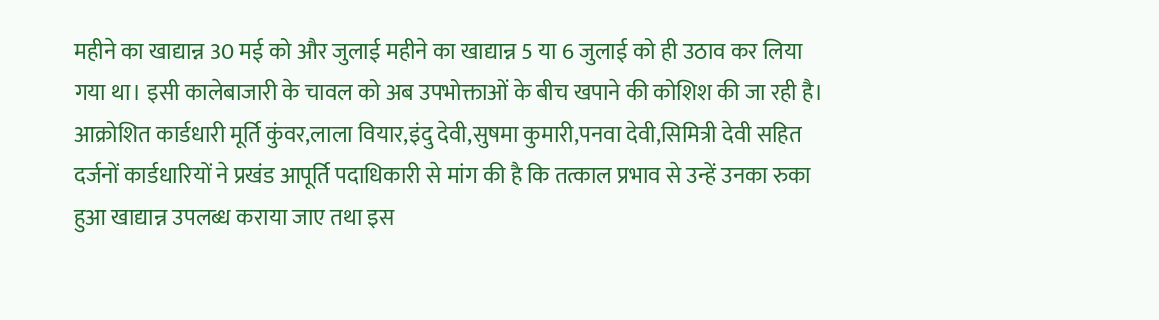महीने का खाद्यान्न 30 मई को और जुलाई महीने का खाद्यान्न 5 या 6 जुलाई को ही उठाव कर लिया गया था। इसी कालेबाजारी के चावल को अब उपभोक्ताओं के बीच खपाने की कोशिश की जा रही है। आक्रोशित कार्डधारी मूर्ति कुंवर,लाला वियार,इंदु देवी,सुषमा कुमारी,पनवा देवी,सिमित्री देवी सहित दर्जनों कार्डधारियों ने प्रखंड आपूर्ति पदाधिकारी से मांग की है कि तत्काल प्रभाव से उन्हें उनका रुका हुआ खाद्यान्न उपलब्ध कराया जाए तथा इस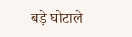बड़े घोटाले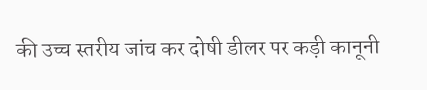की उच्च स्तरीय जांच कर दोषी डीलर पर कड़ी कानूनी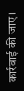कार्रवाई की जाए।